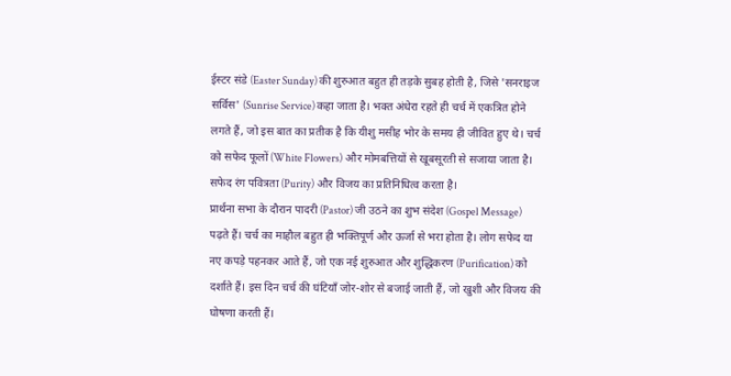ईस्टर संडे (Easter Sunday) की शुरुआत बहुत ही तड़के सुबह होती है, जिसे 'सनराइज सर्विस' (Sunrise Service) कहा जाता है। भक्त अंधेरा रहते ही चर्च में एकत्रित होने लगते हैं, जो इस बात का प्रतीक है कि यीशु मसीह भोर के समय ही जीवित हुए थे। चर्च को सफेद फूलों (White Flowers) और मोमबत्तियों से खूबसूरती से सजाया जाता है। सफेद रंग पवित्रता (Purity) और विजय का प्रतिनिधित्व करता है।
प्रार्थना सभा के दौरान पादरी (Pastor) जी उठने का शुभ संदेश (Gospel Message) पढ़ते हैं। चर्च का माहौल बहुत ही भक्तिपूर्ण और ऊर्जा से भरा होता है। लोग सफेद या नए कपड़े पहनकर आते हैं, जो एक नई शुरुआत और शुद्धिकरण (Purification) को दर्शाते हैं। इस दिन चर्च की घंटियाँ जोर-शोर से बजाई जाती हैं, जो खुशी और विजय की घोषणा करती हैं।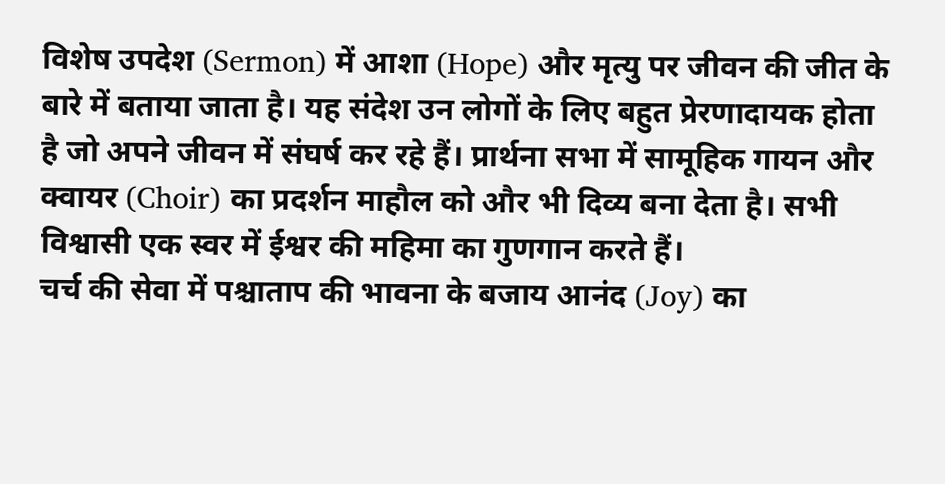विशेष उपदेश (Sermon) में आशा (Hope) और मृत्यु पर जीवन की जीत के बारे में बताया जाता है। यह संदेश उन लोगों के लिए बहुत प्रेरणादायक होता है जो अपने जीवन में संघर्ष कर रहे हैं। प्रार्थना सभा में सामूहिक गायन और क्वायर (Choir) का प्रदर्शन माहौल को और भी दिव्य बना देता है। सभी विश्वासी एक स्वर में ईश्वर की महिमा का गुणगान करते हैं।
चर्च की सेवा में पश्चाताप की भावना के बजाय आनंद (Joy) का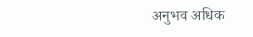अनुभव अधिक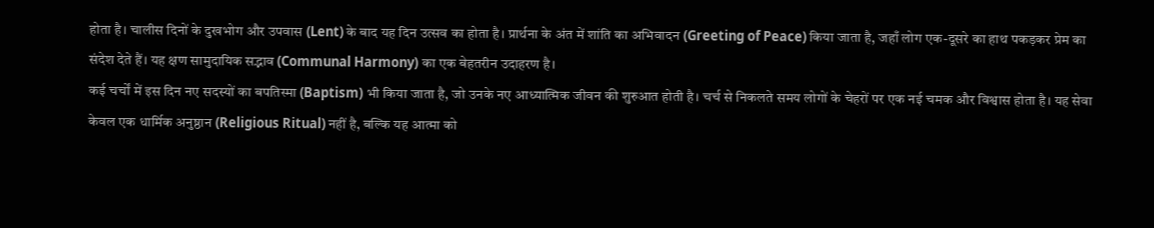होता है। चालीस दिनों के दुखभोग और उपवास (Lent) के बाद यह दिन उत्सव का होता है। प्रार्थना के अंत में शांति का अभिवादन (Greeting of Peace) किया जाता है, जहाँ लोग एक-दूसरे का हाथ पकड़कर प्रेम का संदेश देते हैं। यह क्षण सामुदायिक सद्भाव (Communal Harmony) का एक बेहतरीन उदाहरण है।
कई चर्चों में इस दिन नए सदस्यों का बपतिस्मा (Baptism) भी किया जाता है, जो उनके नए आध्यात्मिक जीवन की शुरुआत होती है। चर्च से निकलते समय लोगों के चेहरों पर एक नई चमक और विश्वास होता है। यह सेवा केवल एक धार्मिक अनुष्ठान (Religious Ritual) नहीं है, बल्कि यह आत्मा को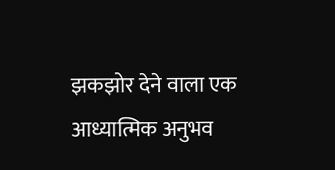झकझोर देने वाला एक आध्यात्मिक अनुभव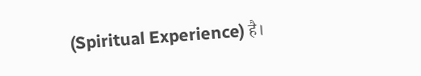(Spiritual Experience) है।